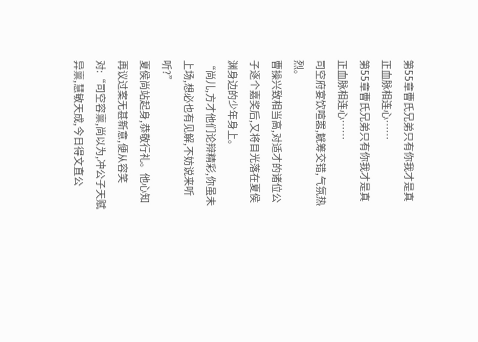第55章曹氏兄弟只有你我才是真正血脉相连心……
第55章曹氏兄弟只有你我才是真正血脉相连心……
司空府宴饮喧嚣,觥筹交错,气氛热烈。
曹操兴致相当高,对适才的诸位公子逐个嘉奖后,又将目光落在夏侯渊身边的少年身上。
“尚儿,方才他们论辩精彩,你虽未上场,想必也有见解,不妨说来听听?”
夏侯尚站起身,恭敬行礼。他心知再议过案无甚新意,便从容笑对:“司空容禀,尚以为,冲公子天赋异禀,慧敏天成,今日得文直公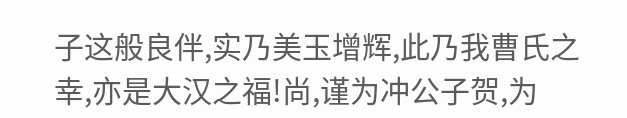子这般良伴,实乃美玉增辉,此乃我曹氏之幸,亦是大汉之福!尚,谨为冲公子贺,为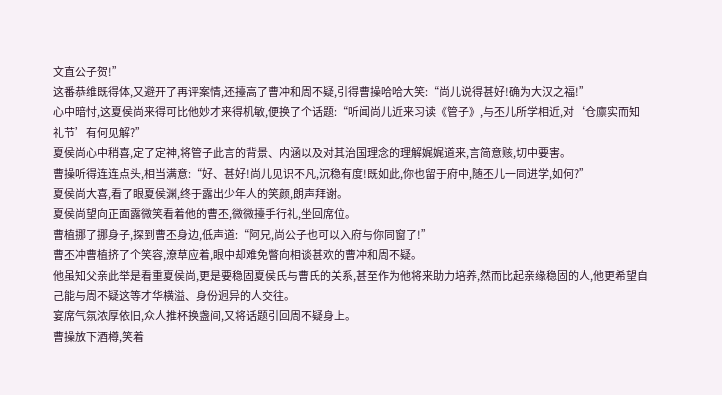文直公子贺!”
这番恭维既得体,又避开了再评案情,还擡高了曹冲和周不疑,引得曹操哈哈大笑:“尚儿说得甚好!确为大汉之福!”
心中暗忖,这夏侯尚来得可比他妙才来得机敏,便换了个话题:“听闻尚儿近来习读《管子》,与丕儿所学相近,对‘仓廪实而知礼节’有何见解?”
夏侯尚心中稍喜,定了定神,将管子此言的背景、内涵以及对其治国理念的理解娓娓道来,言简意赅,切中要害。
曹操听得连连点头,相当满意:“好、甚好!尚儿见识不凡,沉稳有度!既如此,你也留于府中,随丕儿一同进学,如何?”
夏侯尚大喜,看了眼夏侯渊,终于露出少年人的笑颜,朗声拜谢。
夏侯尚望向正面露微笑看着他的曹丕,微微擡手行礼,坐回席位。
曹植挪了挪身子,探到曹丕身边,低声道:“阿兄,尚公子也可以入府与你同窗了!”
曹丕冲曹植挤了个笑容,潦草应着,眼中却难免瞥向相谈甚欢的曹冲和周不疑。
他虽知父亲此举是看重夏侯尚,更是要稳固夏侯氏与曹氏的关系,甚至作为他将来助力培养,然而比起亲缘稳固的人,他更希望自己能与周不疑这等才华横溢、身份迥异的人交往。
宴席气氛浓厚依旧,众人推杯换盏间,又将话题引回周不疑身上。
曹操放下酒樽,笑着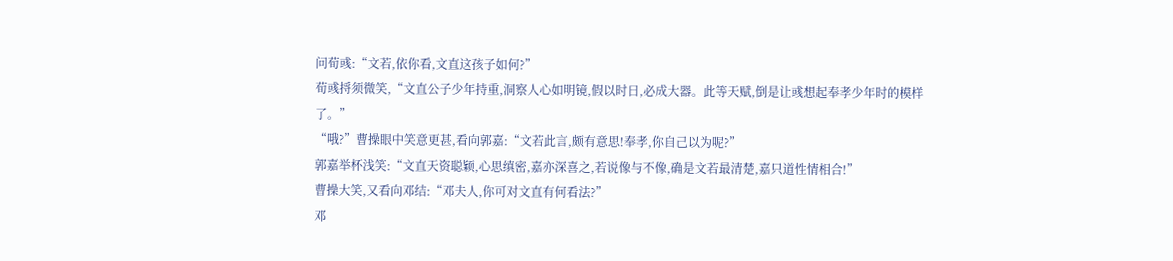问荀彧:“文若,依你看,文直这孩子如何?”
荀彧捋须微笑,“文直公子少年持重,洞察人心如明镜,假以时日,必成大器。此等天赋,倒是让彧想起奉孝少年时的模样了。”
“哦?”曹操眼中笑意更甚,看向郭嘉:“文若此言,颇有意思!奉孝,你自己以为呢?”
郭嘉举杯浅笑:“文直天资聪颖,心思缜密,嘉亦深喜之,若说像与不像,确是文若最清楚,嘉只道性情相合!”
曹操大笑,又看向邓结:“邓夫人,你可对文直有何看法?”
邓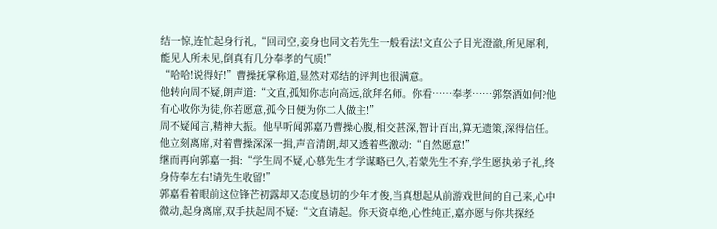结一惊,连忙起身行礼,“回司空,妾身也同文若先生一般看法!文直公子目光澄澈,所见犀利,能见人所未见,倒真有几分奉孝的气质!”
“哈哈!说得好!”曹操抚掌称道,显然对邓结的评判也很满意。
他转向周不疑,朗声道:“文直,孤知你志向高远,欲拜名师。你看……奉孝……郭祭酒如何?他有心收你为徒,你若愿意,孤今日便为你二人做主!”
周不疑闻言,精神大振。他早听闻郭嘉乃曹操心腹,相交甚深,智计百出,算无遗策,深得信任。
他立刻离席,对着曹操深深一揖,声音清朗,却又透着些激动:“自然愿意!”
继而再向郭嘉一揖:“学生周不疑,心慕先生才学谋略已久,若蒙先生不弃,学生愿执弟子礼,终身侍奉左右!请先生收留!”
郭嘉看着眼前这位锋芒初露却又态度恳切的少年才俊,当真想起从前游戏世间的自己来,心中微动,起身离席,双手扶起周不疑:“文直请起。你天资卓绝,心性纯正,嘉亦愿与你共探经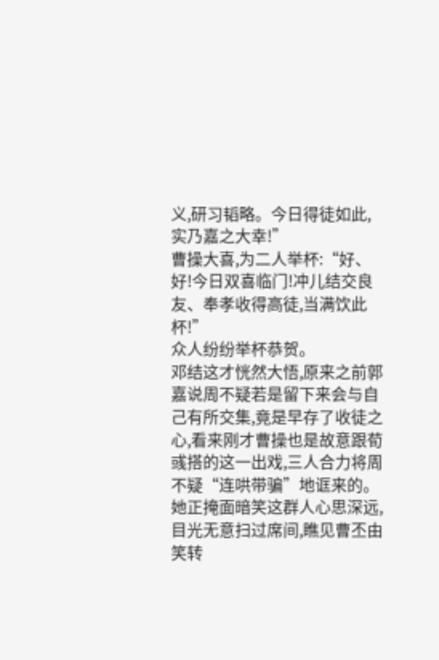义,研习韬略。今日得徒如此,实乃嘉之大幸!”
曹操大喜,为二人举杯:“好、好!今日双喜临门!冲儿结交良友、奉孝收得高徒,当满饮此杯!”
众人纷纷举杯恭贺。
邓结这才恍然大悟,原来之前郭嘉说周不疑若是留下来会与自己有所交集,竟是早存了收徒之心,看来刚才曹操也是故意跟荀彧搭的这一出戏,三人合力将周不疑“连哄带骗”地诓来的。
她正掩面暗笑这群人心思深远,目光无意扫过席间,瞧见曹丕由笑转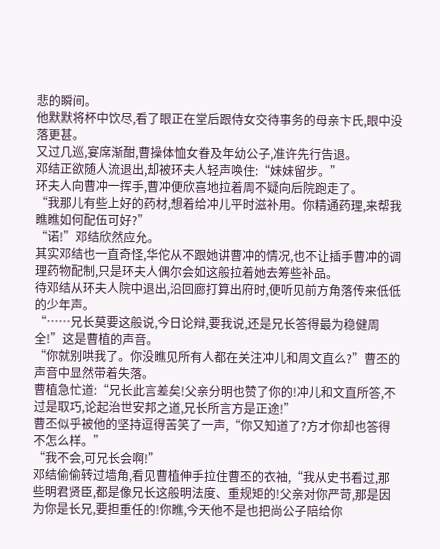悲的瞬间。
他默默将杯中饮尽,看了眼正在堂后跟侍女交待事务的母亲卞氏,眼中没落更甚。
又过几巡,宴席渐酣,曹操体恤女眷及年幼公子,准许先行告退。
邓结正欲随人流退出,却被环夫人轻声唤住:“妹妹留步。”
环夫人向曹冲一挥手,曹冲便欣喜地拉着周不疑向后院跑走了。
“我那儿有些上好的药材,想着给冲儿平时滋补用。你精通药理,来帮我瞧瞧如何配伍可好?”
“诺!”邓结欣然应允。
其实邓结也一直奇怪,华佗从不跟她讲曹冲的情况,也不让插手曹冲的调理药物配制,只是环夫人偶尔会如这般拉着她去筹些补品。
待邓结从环夫人院中退出,沿回廊打算出府时,便听见前方角落传来低低的少年声。
“……兄长莫要这般说,今日论辩,要我说,还是兄长答得最为稳健周全!”这是曹植的声音。
“你就别哄我了。你没瞧见所有人都在关注冲儿和周文直么?”曹丕的声音中显然带着失落。
曹植急忙道:“兄长此言差矣!父亲分明也赞了你的!冲儿和文直所答,不过是取巧,论起治世安邦之道,兄长所言方是正途!”
曹丕似乎被他的坚持逗得苦笑了一声,“你又知道了?方才你却也答得不怎么样。”
“我不会,可兄长会啊!”
邓结偷偷转过墙角,看见曹植伸手拉住曹丕的衣袖,“我从史书看过,那些明君贤臣,都是像兄长这般明法度、重规矩的!父亲对你严苛,那是因为你是长兄,要担重任的!你瞧,今天他不是也把尚公子陪给你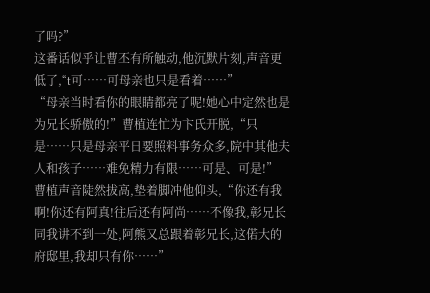了吗?”
这番话似乎让曹丕有所触动,他沉默片刻,声音更低了,“t可……可母亲也只是看着……”
“母亲当时看你的眼睛都亮了呢!她心中定然也是为兄长骄傲的!”曹植连忙为卞氏开脱,“只是……只是母亲平日要照料事务众多,院中其他夫人和孩子……难免精力有限……可是、可是!”
曹植声音陡然拔高,垫着脚冲他仰头,“你还有我啊!你还有阿真!往后还有阿尚……不像我,彰兄长同我讲不到一处,阿熊又总跟着彰兄长,这偌大的府邸里,我却只有你……”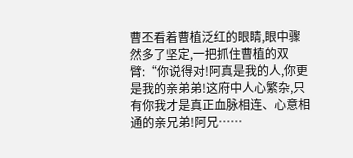曹丕看着曹植泛红的眼睛,眼中骤然多了坚定,一把抓住曹植的双臂:“你说得对!阿真是我的人,你更是我的亲弟弟!这府中人心繁杂,只有你我才是真正血脉相连、心意相通的亲兄弟!阿兄……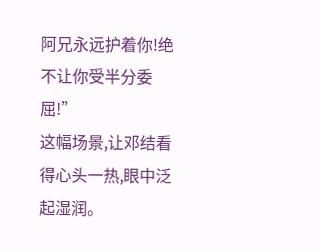阿兄永远护着你!绝不让你受半分委屈!”
这幅场景,让邓结看得心头一热,眼中泛起湿润。